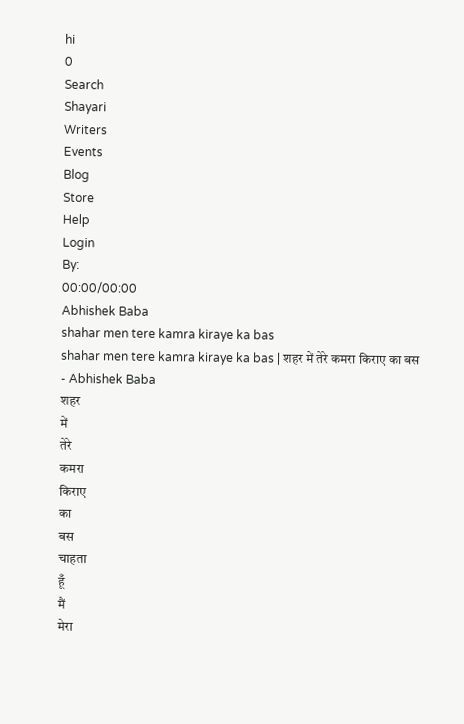hi
0
Search
Shayari
Writers
Events
Blog
Store
Help
Login
By:
00:00/00:00
Abhishek Baba
shahar men tere kamra kiraye ka bas
shahar men tere kamra kiraye ka bas | शहर में तेरे कमरा किराए का बस
- Abhishek Baba
शहर
में
तेरे
कमरा
किराए
का
बस
चाहता
हूँ
मैं
मेरा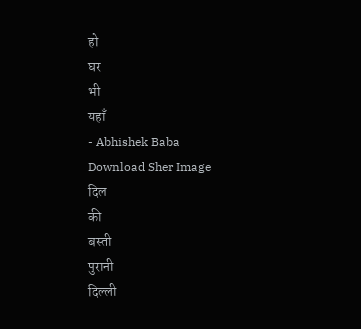हो
घर
भी
यहाँ
- Abhishek Baba
Download Sher Image
दिल
की
बस्ती
पुरानी
दिल्ली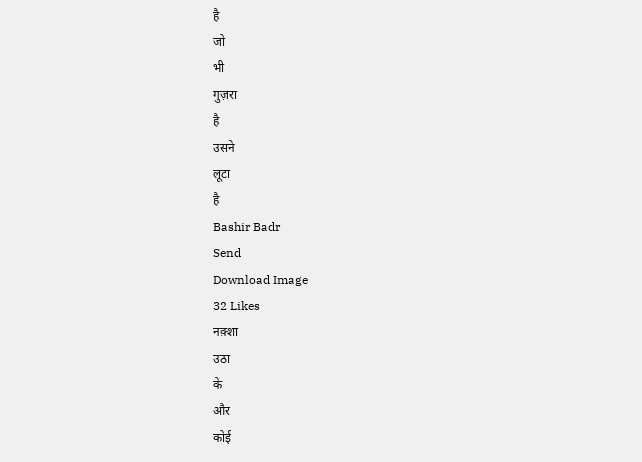है
जो
भी
गुज़रा
है
उसने
लूटा
है
Bashir Badr
Send
Download Image
32 Likes
नक़्शा
उठा
के
और
कोई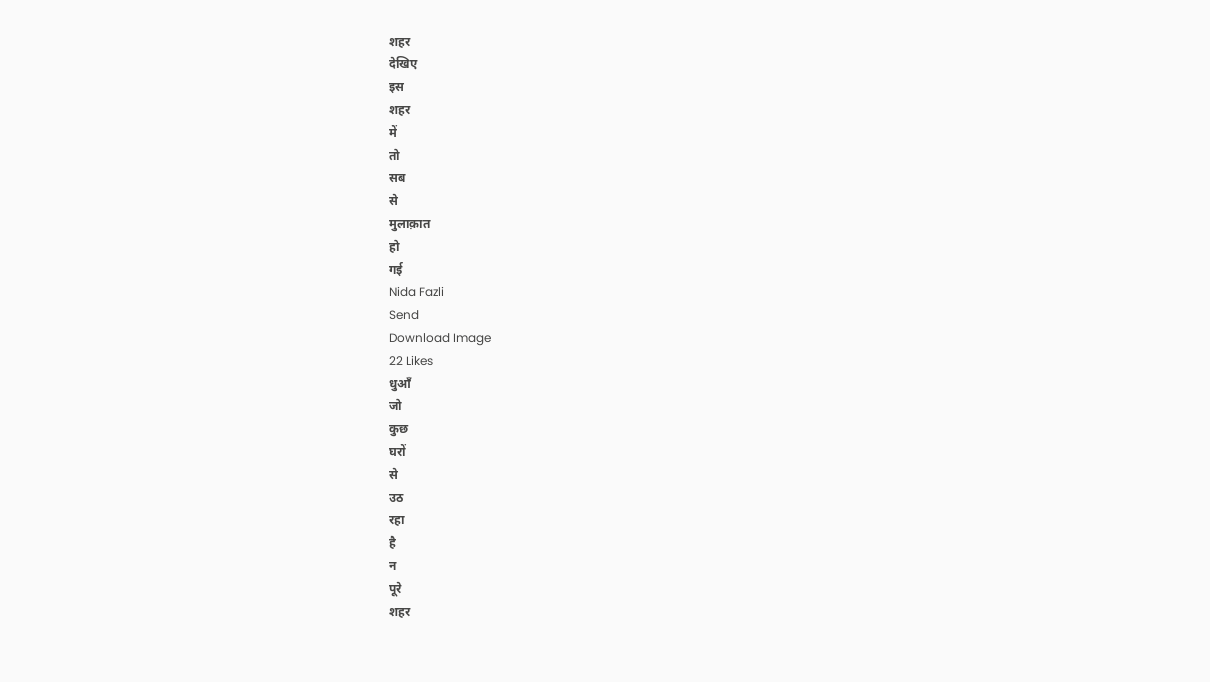शहर
देखिए
इस
शहर
में
तो
सब
से
मुलाक़ात
हो
गई
Nida Fazli
Send
Download Image
22 Likes
धुआँ
जो
कुछ
घरों
से
उठ
रहा
है
न
पूरे
शहर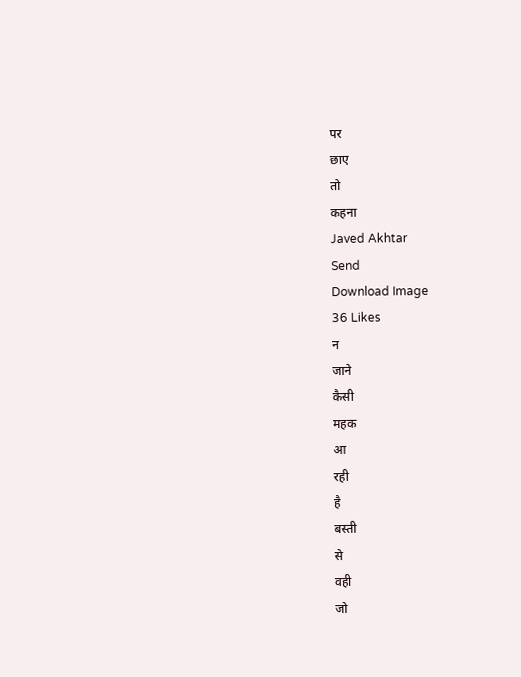पर
छाए
तो
कहना
Javed Akhtar
Send
Download Image
36 Likes
न
जाने
कैसी
महक
आ
रही
है
बस्ती
से
वही
जो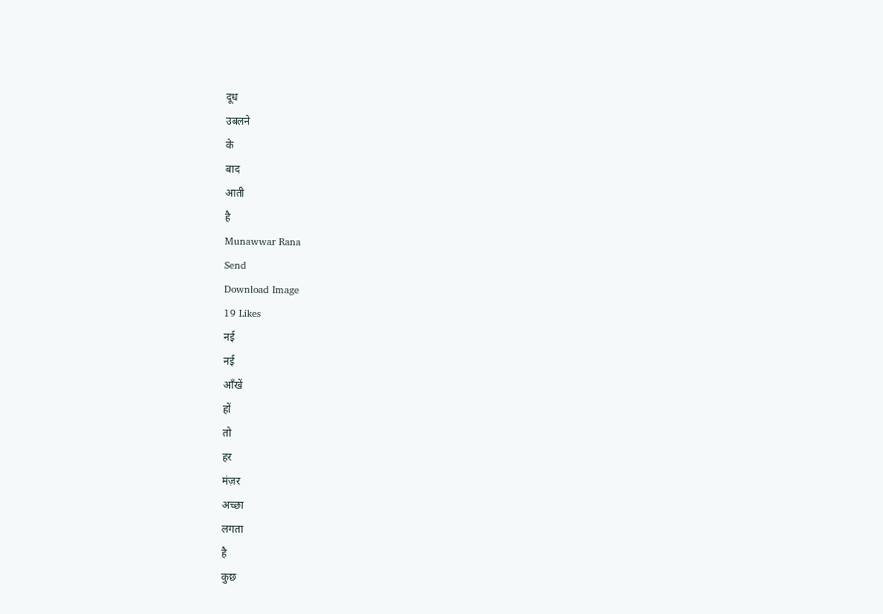दूध
उबलने
के
बाद
आती
है
Munawwar Rana
Send
Download Image
19 Likes
नई
नई
आँखें
हों
तो
हर
मंज़र
अच्छा
लगता
है
कुछ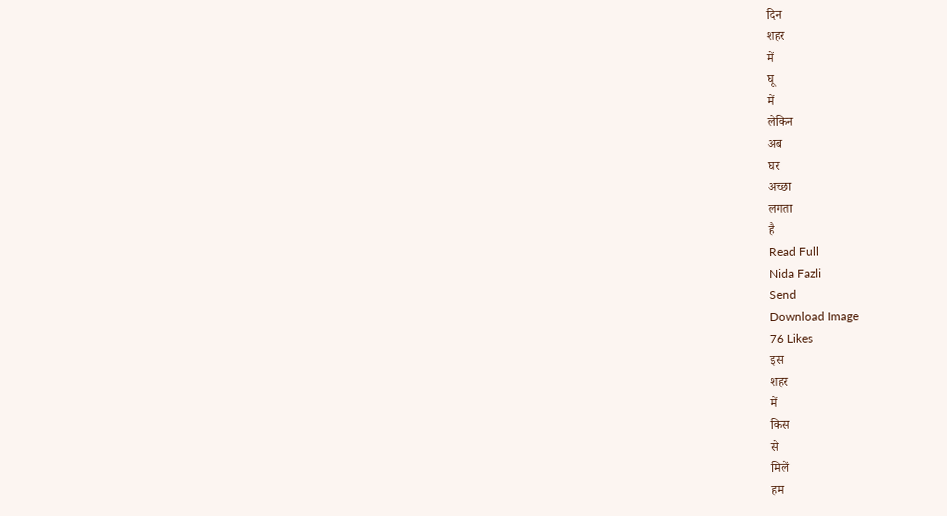दिन
शहर
में
घू
में
लेकिन
अब
घर
अच्छा
लगता
है
Read Full
Nida Fazli
Send
Download Image
76 Likes
इस
शहर
में
किस
से
मिलें
हम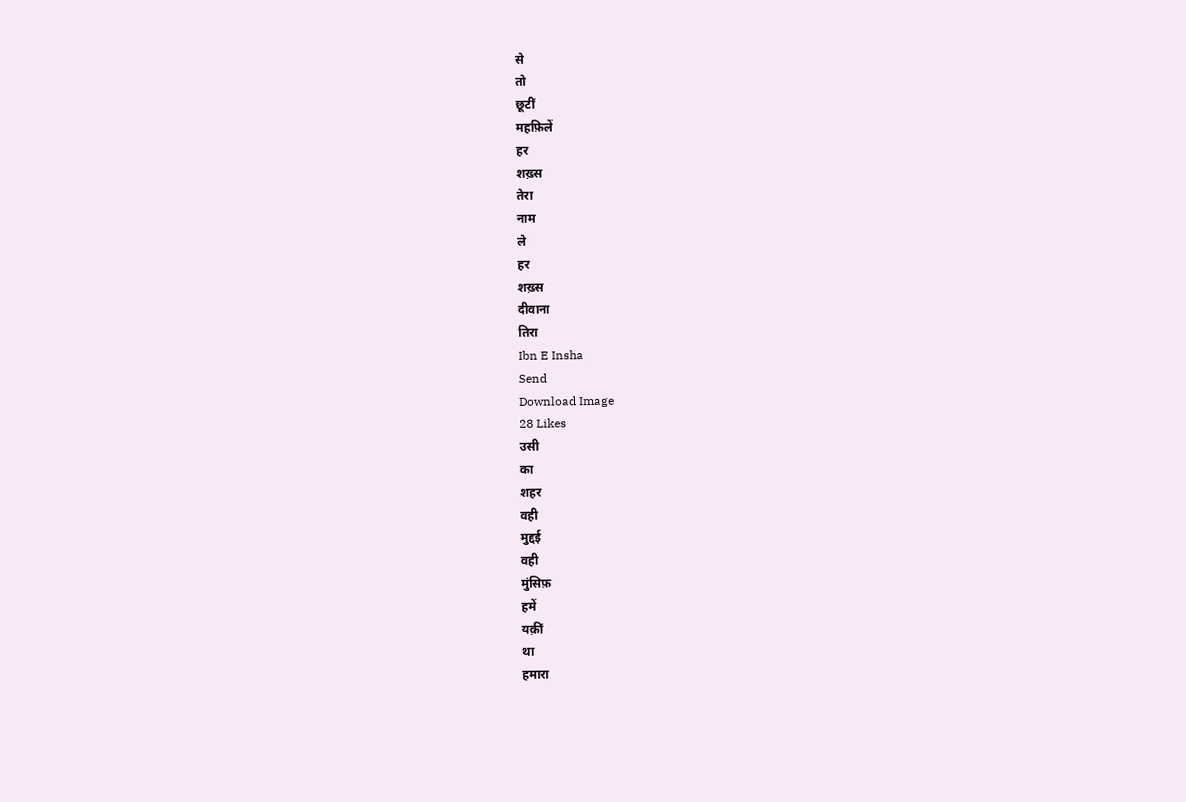से
तो
छूटीं
महफ़िलें
हर
शख़्स
तेरा
नाम
ले
हर
शख़्स
दीवाना
तिरा
Ibn E Insha
Send
Download Image
28 Likes
उसी
का
शहर
वही
मुद्दई
वही
मुंसिफ़
हमें
यक़ीं
था
हमारा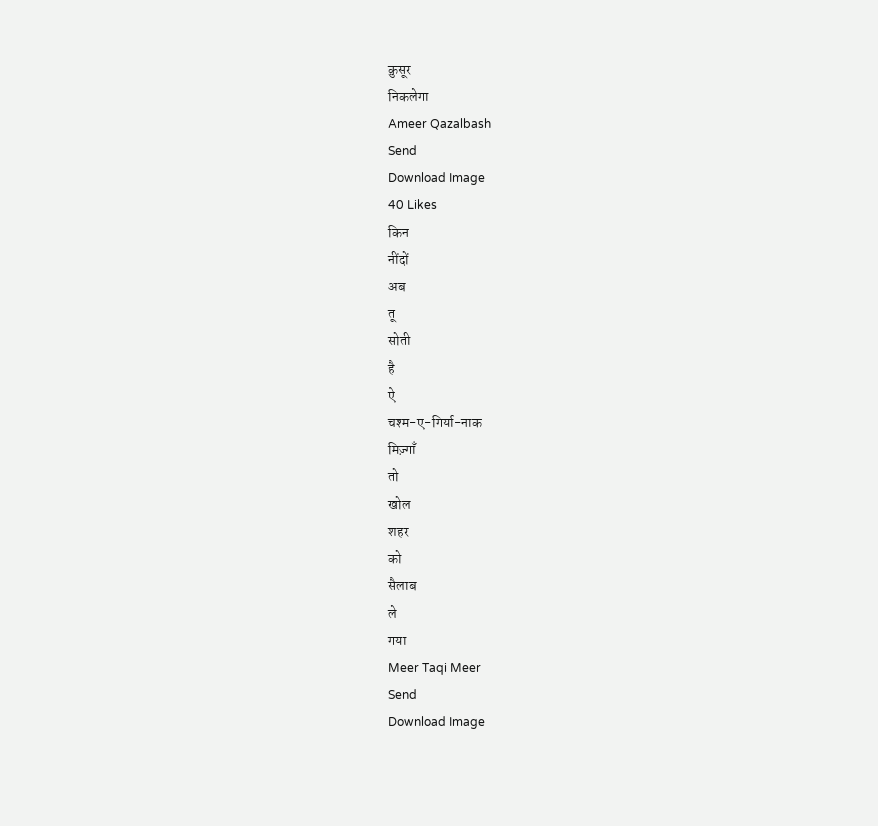क़ुसूर
निकलेगा
Ameer Qazalbash
Send
Download Image
40 Likes
किन
नींदों
अब
तू
सोती
है
ऐ
चश्म-ए-गिर्या-नाक
मिज़्गाँ
तो
खोल
शहर
को
सैलाब
ले
गया
Meer Taqi Meer
Send
Download Image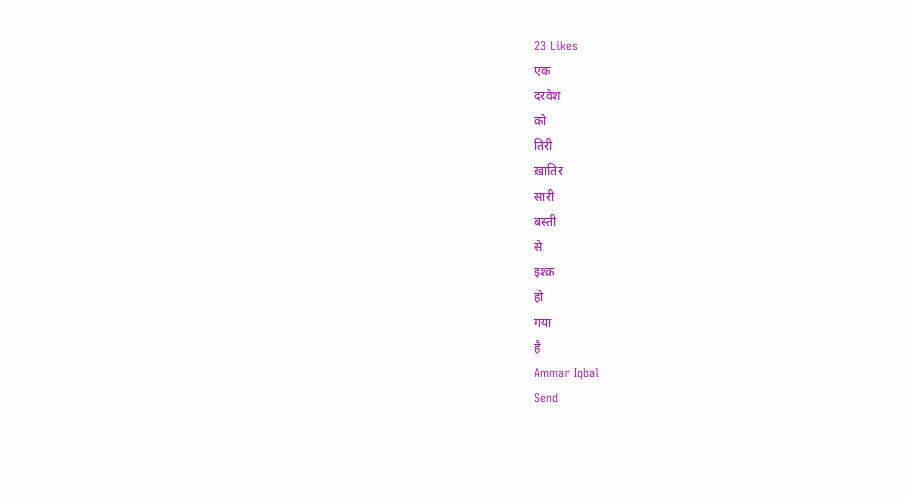23 Likes
एक
दरवेश
को
तिरी
ख़ातिर
सारी
बस्ती
से
इश्क़
हो
गया
है
Ammar Iqbal
Send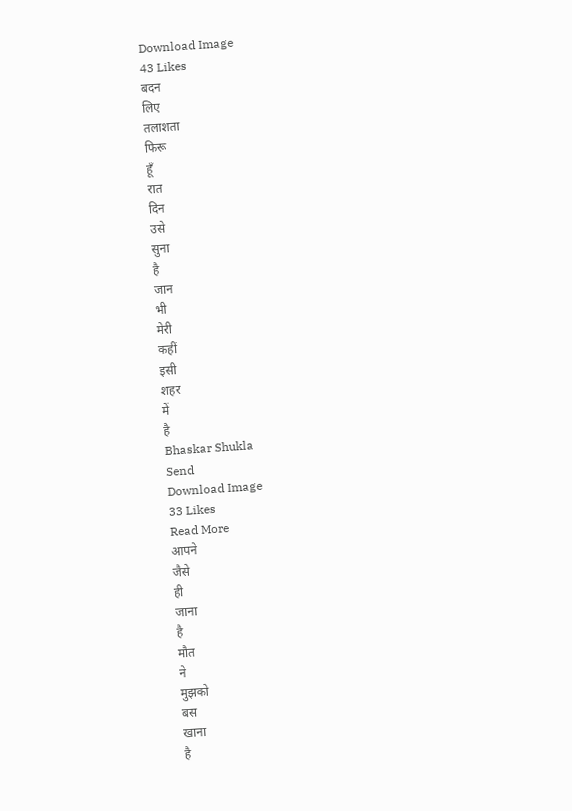Download Image
43 Likes
बदन
लिए
तलाशता
फिरू
हूँ
रात
दिन
उसे
सुना
है
जान
भी
मेरी
कहीं
इसी
शहर
में
है
Bhaskar Shukla
Send
Download Image
33 Likes
Read More
आपने
जैसे
ही
जाना
है
मौत
ने
मुझको
बस
खाना
है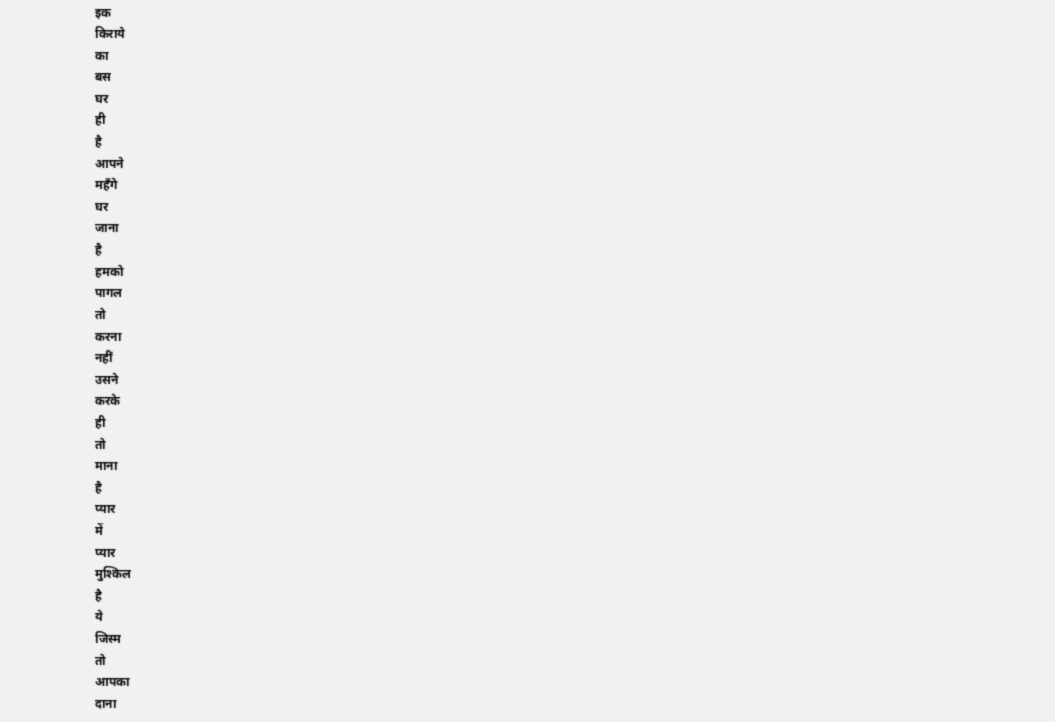इक
किराये
का
बस
घर
ही
है
आपने
महँगे
घर
जाना
है
हमको
पागल
तो
करना
नहीं
उसने
करके
ही
तो
माना
है
प्यार
में
प्यार
मुश्किल
है
ये
जिस्म
तो
आपका
दाना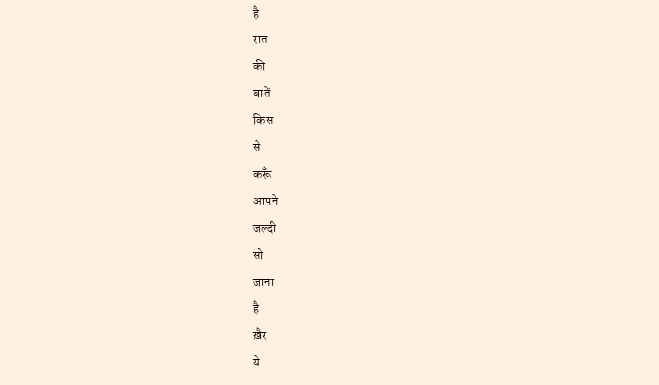है
रात
की
बातें
किस
से
करूँ
आपने
जल्दी
सो
जाना
है
ख़ैर
ये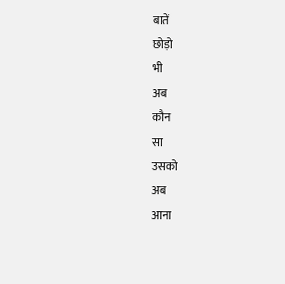बातें
छोड़ो
भी
अब
कौन
सा
उसको
अब
आना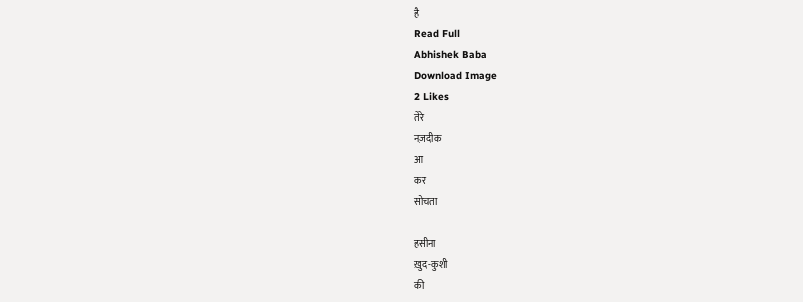है
Read Full
Abhishek Baba
Download Image
2 Likes
तेरे
नज़दीक
आ
कर
सोचता

हसीना
ख़ुद-कुशी
की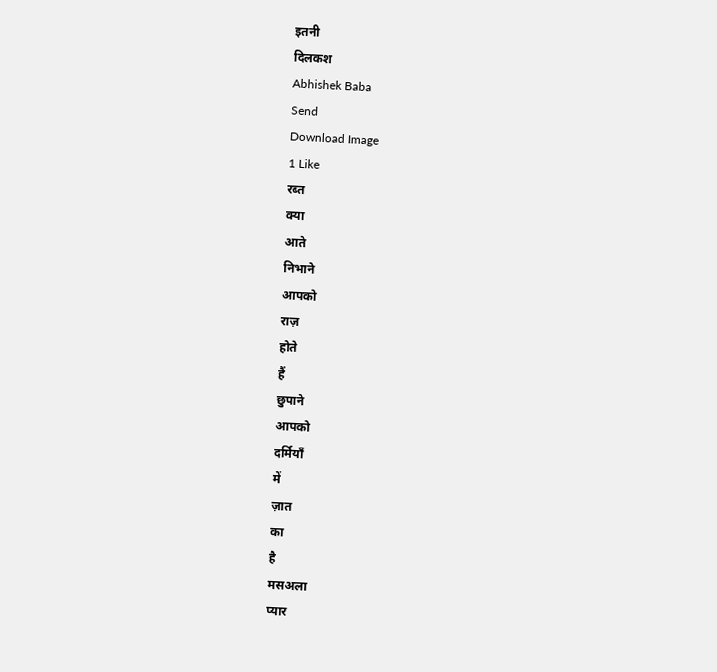इतनी
दिलकश
Abhishek Baba
Send
Download Image
1 Like
रब्त
क्या
आते
निभाने
आपको
राज़
होते
हैं
छुपाने
आपको
दर्मियाँ
में
ज़ात
का
है
मसअला
प्यार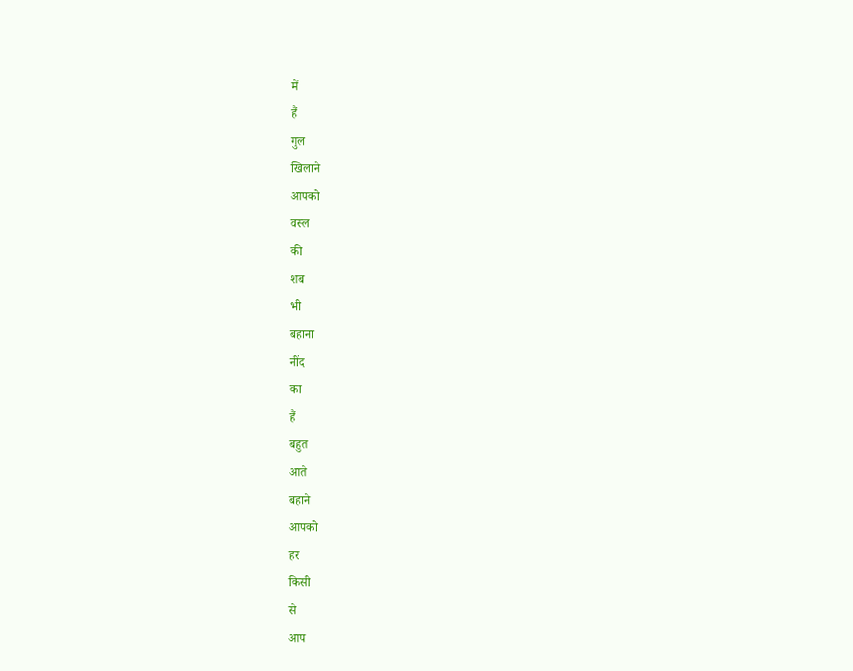में
हैं
गुल
खिलाने
आपको
वस्ल
की
शब
भी
बहाना
नींद
का
हैं
बहुत
आते
बहाने
आपको
हर
किसी
से
आप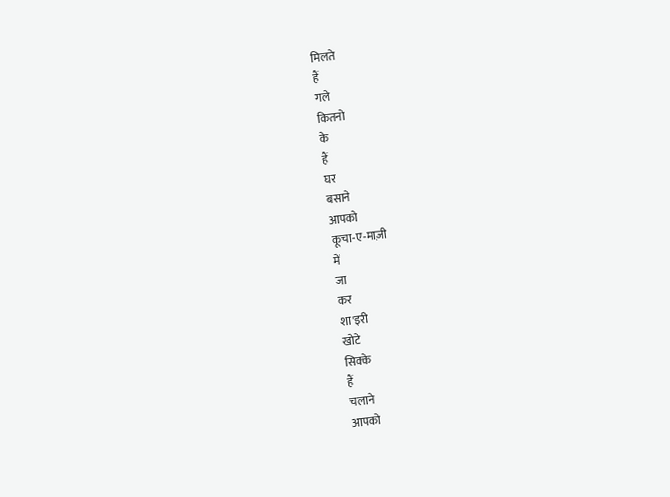मिलते
हैं
गले
कितनो
के
हैं
घर
बसाने
आपको
कूचा-ए-माज़ी
में
जा
कर
शा'इरी
खोटे
सिक्के
हैं
चलाने
आपको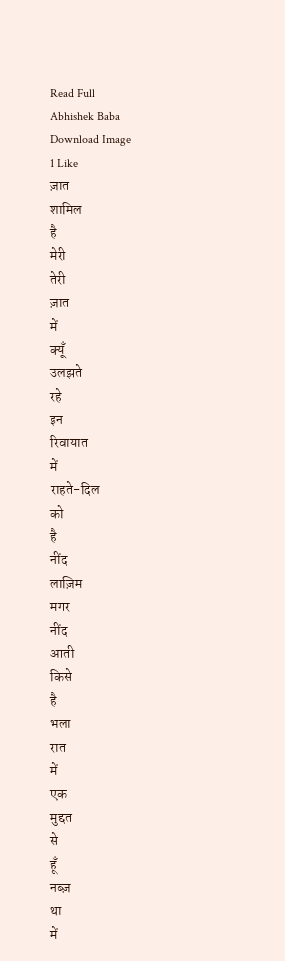Read Full
Abhishek Baba
Download Image
1 Like
ज़ात
शामिल
है
मेरी
तेरी
ज़ात
में
क्यूँ
उलझते
रहे
इन
रिवायात
में
राहते-दिल
को
है
नींद
लाज़िम
मगर
नींद
आती
किसे
है
भला
रात
में
एक
मुद्दत
से
हूँ
नब्ज़
था
में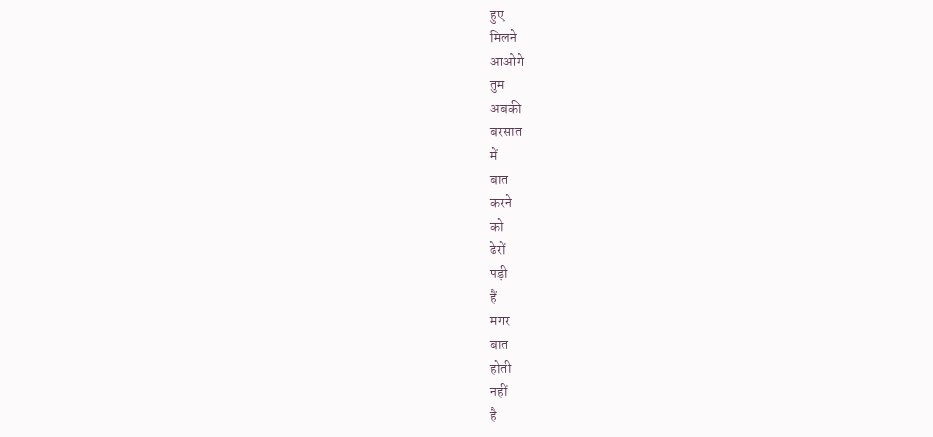हुए
मिलने
आओगे
तुम
अबकी
बरसात
में
बात
करने
को
ढेरों
पड़ी
हैं
मगर
बात
होती
नहीं
है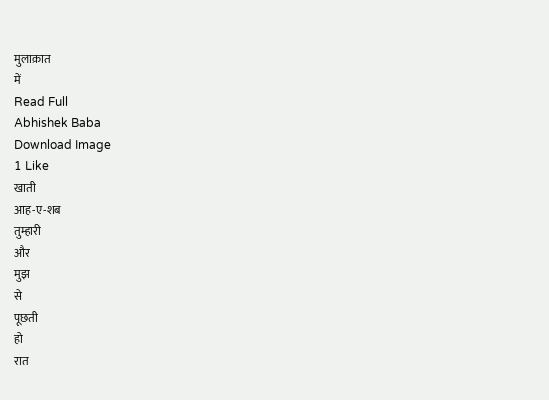मुलाक़ात
में
Read Full
Abhishek Baba
Download Image
1 Like
खाती
आह-ए-शब
तुम्हारी
और
मुझ
से
पूछती
हो
रात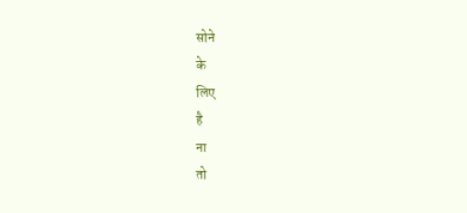सोने
के
लिए
है
ना
तो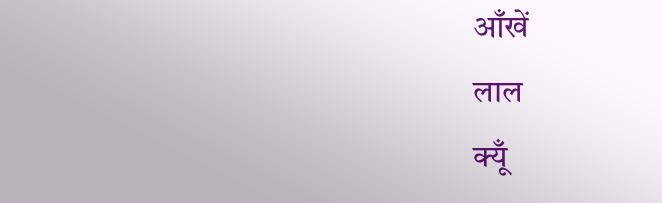आँखें
लाल
क्यूँ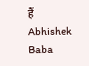हैं
Abhishek Baba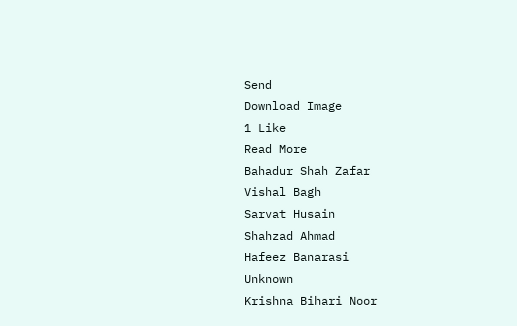Send
Download Image
1 Like
Read More
Bahadur Shah Zafar
Vishal Bagh
Sarvat Husain
Shahzad Ahmad
Hafeez Banarasi
Unknown
Krishna Bihari Noor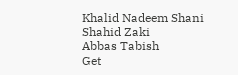Khalid Nadeem Shani
Shahid Zaki
Abbas Tabish
Get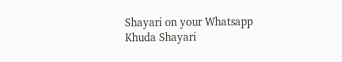Shayari on your Whatsapp
Khuda Shayari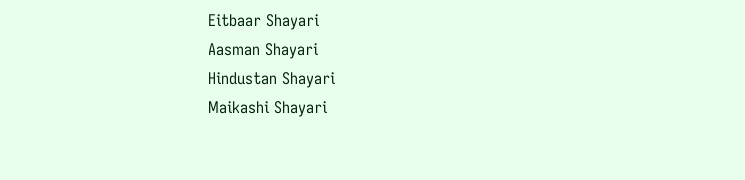Eitbaar Shayari
Aasman Shayari
Hindustan Shayari
Maikashi Shayari